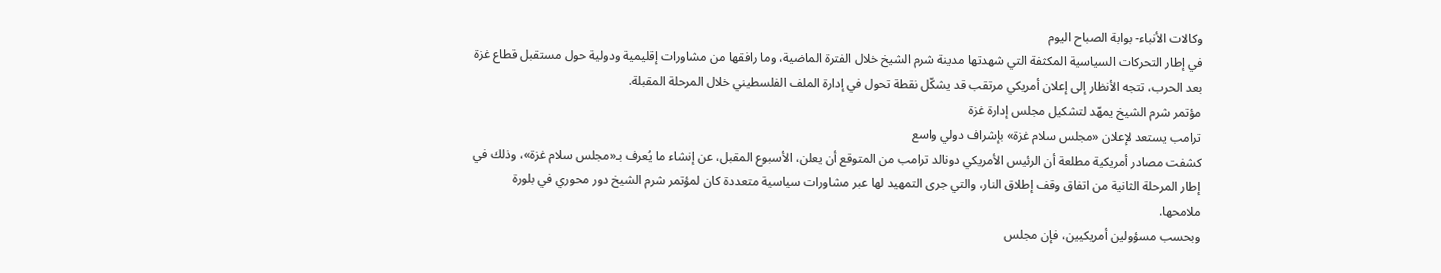وكالات الأنباء- بوابة الصباح اليوم
في إطار التحركات السياسية المكثفة التي شهدتها مدينة شرم الشيخ خلال الفترة الماضية، وما رافقها من مشاورات إقليمية ودولية حول مستقبل قطاع غزة بعد الحرب، تتجه الأنظار إلى إعلان أمريكي مرتقب قد يشكّل نقطة تحول في إدارة الملف الفلسطيني خلال المرحلة المقبلة.
مؤتمر شرم الشيخ يمهّد لتشكيل مجلس إدارة غزة
ترامب يستعد لإعلان «مجلس سلام غزة» بإشراف دولي واسع
كشفت مصادر أمريكية مطلعة أن الرئيس الأمريكي دونالد ترامب من المتوقع أن يعلن، الأسبوع المقبل، عن إنشاء ما يُعرف بـ«مجلس سلام غزة»، وذلك في إطار المرحلة الثانية من اتفاق وقف إطلاق النار، والتي جرى التمهيد لها عبر مشاورات سياسية متعددة كان لمؤتمر شرم الشيخ دور محوري في بلورة ملامحها.
وبحسب مسؤولين أمريكيين، فإن مجلس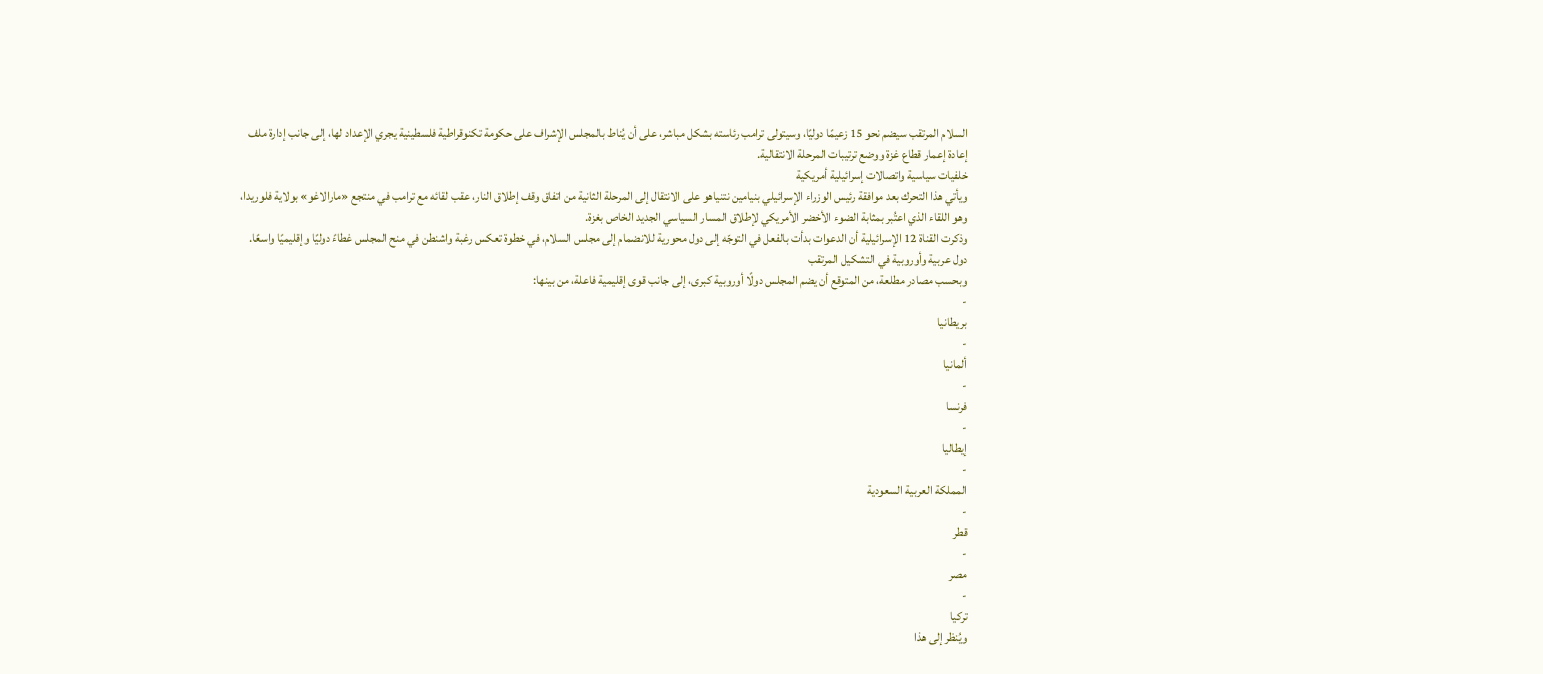السلام المرتقب سيضم نحو 15 زعيمًا دوليًا، وسيتولى ترامب رئاسته بشكل مباشر، على أن يُناط بالمجلس الإشراف على حكومة تكنوقراطية فلسطينية يجري الإعداد لها، إلى جانب إدارة ملف إعادة إعمار قطاع غزة ووضع ترتيبات المرحلة الانتقالية.
خلفيات سياسية واتصالات إسرائيلية أمريكية
ويأتي هذا التحرك بعد موافقة رئيس الوزراء الإسرائيلي بنيامين نتنياهو على الانتقال إلى المرحلة الثانية من اتفاق وقف إطلاق النار، عقب لقائه مع ترامب في منتجع «مارالاغو» بولاية فلوريدا، وهو اللقاء الذي اعتُبر بمثابة الضوء الأخضر الأمريكي لإطلاق المسار السياسي الجديد الخاص بغزة.
وذكرت القناة 12 الإسرائيلية أن الدعوات بدأت بالفعل في التوجّه إلى دول محورية للانضمام إلى مجلس السلام، في خطوة تعكس رغبة واشنطن في منح المجلس غطاءً دوليًا وإقليميًا واسعًا.
دول عربية وأوروبية في التشكيل المرتقب
وبحسب مصادر مطلعة، من المتوقع أن يضم المجلس دولًا أوروبية كبرى، إلى جانب قوى إقليمية فاعلة، من بينها:
-
بريطانيا
-
ألمانيا
-
فرنسا
-
إيطاليا
-
المملكة العربية السعودية
-
قطر
-
مصر
-
تركيا
ويُنظر إلى هذا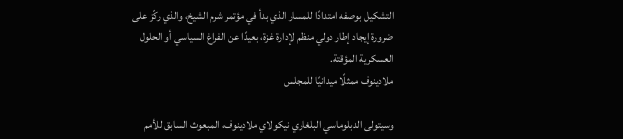التشكيل بوصفه امتدادًا للمسار الذي بدأ في مؤتمر شرم الشيخ، والذي ركّز على ضرورة إيجاد إطار دولي منظم لإدارة غزة، بعيدًا عن الفراغ السياسي أو الحلول العسكرية المؤقتة.
ملادينوف ممثلًا ميدانيًا للمجلس

وسيتولى الدبلوماسي البلغاري نيكولاي ملادينوف، المبعوث السابق للأمم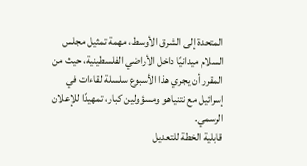المتحدة إلى الشرق الأوسط، مهمة تمثيل مجلس السلام ميدانيًا داخل الأراضي الفلسطينية، حيث من المقرر أن يجري هذا الأسبوع سلسلة لقاءات في إسرائيل مع نتنياهو ومسؤولين كبار، تمهيدًا للإعلان الرسمي.
قابلية الخطة للتعديل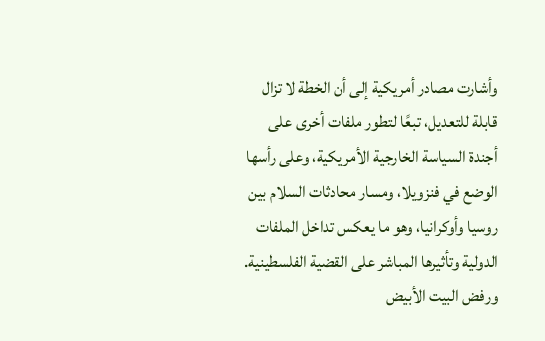وأشارت مصادر أمريكية إلى أن الخطة لا تزال قابلة للتعديل، تبعًا لتطور ملفات أخرى على أجندة السياسة الخارجية الأمريكية، وعلى رأسها الوضع في فنزويلا، ومسار محادثات السلام بين روسيا وأوكرانيا، وهو ما يعكس تداخل الملفات الدولية وتأثيرها المباشر على القضية الفلسطينية.
ورفض البيت الأبيض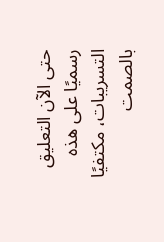حتى الآن التعليق رسميًا على هذه التسريبات، مكتفيًا بالصمت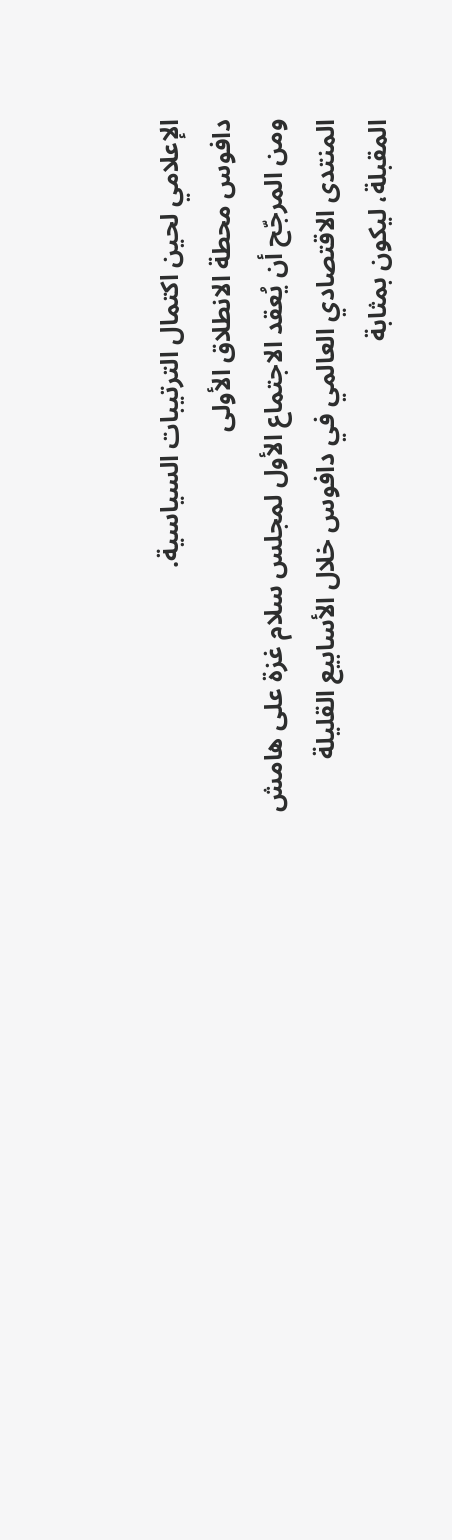الإعلامي لحين اكتمال الترتيبات السياسية.
دافوس محطة الانطلاق الأولى
ومن المرجّح أن يُعقد الاجتماع الأول لمجلس سلام غزة على هامش المنتدى الاقتصادي العالمي في دافوس خلال الأسابيع القليلة المقبلة، ليكون بمثابة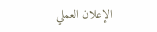الإعلان العملي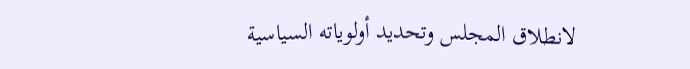لانطلاق المجلس وتحديد أولوياته السياسية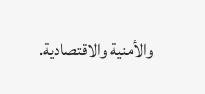والأمنية والاقتصادية.